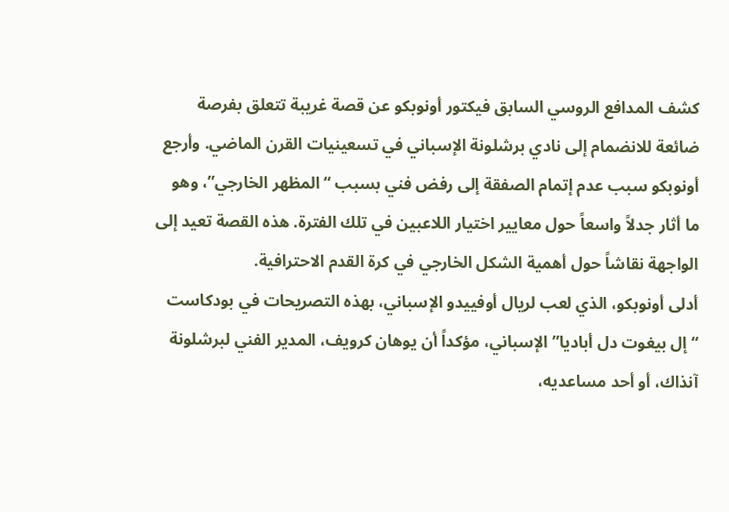كشف المدافع الروسي السابق فيكتور أونوبكو عن قصة غريبة تتعلق بفرصة ضائعة للانضمام إلى نادي برشلونة الإسباني في تسعينيات القرن الماضي. وأرجع أونوبكو سبب عدم إتمام الصفقة إلى رفض فني بسبب “المظهر الخارجي”، وهو ما أثار جدلاً واسعاً حول معايير اختيار اللاعبين في تلك الفترة. هذه القصة تعيد إلى الواجهة نقاشاً حول أهمية الشكل الخارجي في كرة القدم الاحترافية.
أدلى أونوبكو، الذي لعب لريال أوفييدو الإسباني، بهذه التصريحات في بودكاست “إل بيغوت دل أباديا” الإسباني، مؤكداً أن يوهان كرويف، المدير الفني لبرشلونة آنذاك، أو أحد مساعديه،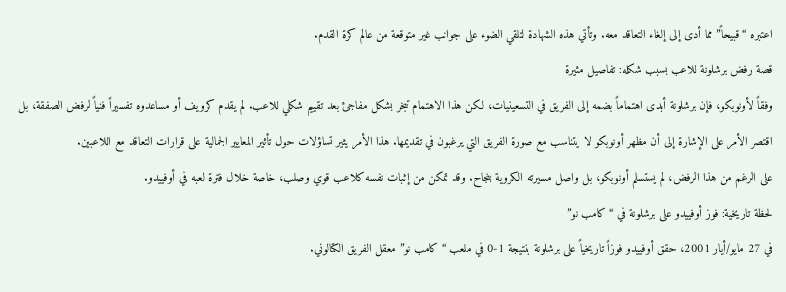اعتبره “قبيحاً” مما أدى إلى إلغاء التعاقد معه. وتأتي هذه الشهادة لتلقي الضوء على جوانب غير متوقعة من عالم كرة القدم.
قصة رفض برشلونة للاعب بسبب شكله: تفاصيل مثيرة
وفقاً لأونوبكو، فإن برشلونة أبدى اهتماماً بضمه إلى الفريق في التسعينيات، لكن هذا الاهتمام تبخر بشكل مفاجئ بعد تقييم شكلي للاعب. لم يقدم كرويف أو مساعدوه تفسيراً فنياً لرفض الصفقة، بل اقتصر الأمر على الإشارة إلى أن مظهر أونوبكو لا يتناسب مع صورة الفريق التي يرغبون في تقديمها. هذا الأمر يثير تساؤلات حول تأثير المعايير الجمالية على قرارات التعاقد مع اللاعبين.
على الرغم من هذا الرفض، لم يستسلم أونوبكو، بل واصل مسيرته الكروية بنجاح. وقد تمكن من إثبات نفسه كلاعب قوي وصلب، خاصة خلال فترة لعبه في أوفييدو.
لحظة تاريخية: فوز أوفييدو على برشلونة في “كامب نو”
في 27 مايو/أيار 2001، حقق أوفييدو فوزاً تاريخياً على برشلونة بنتيجة 1-0 في ملعب “كامب نو” معقل الفريق الكتالوني.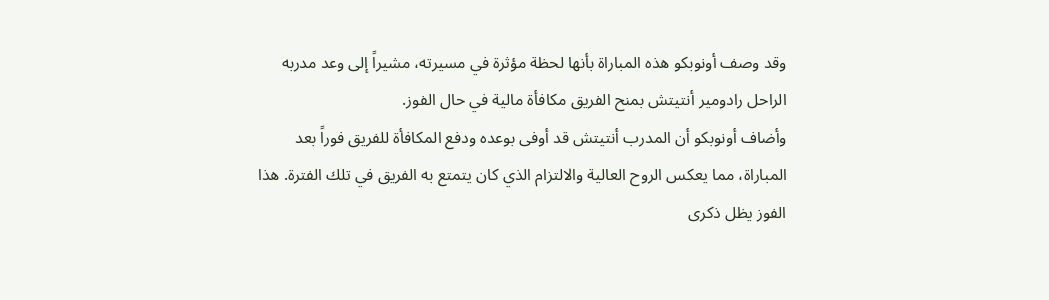وقد وصف أونوبكو هذه المباراة بأنها لحظة مؤثرة في مسيرته، مشيراً إلى وعد مدربه الراحل رادومير أنتيتش بمنح الفريق مكافأة مالية في حال الفوز.
وأضاف أونوبكو أن المدرب أنتيتش قد أوفى بوعده ودفع المكافأة للفريق فوراً بعد المباراة، مما يعكس الروح العالية والالتزام الذي كان يتمتع به الفريق في تلك الفترة. هذا الفوز يظل ذكرى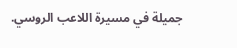جميلة في مسيرة اللاعب الروسي.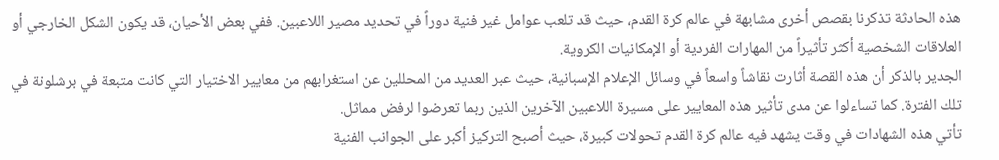هذه الحادثة تذكرنا بقصص أخرى مشابهة في عالم كرة القدم، حيث قد تلعب عوامل غير فنية دوراً في تحديد مصير اللاعبين. ففي بعض الأحيان، قد يكون الشكل الخارجي أو العلاقات الشخصية أكثر تأثيراً من المهارات الفردية أو الإمكانيات الكروية.
الجدير بالذكر أن هذه القصة أثارت نقاشاً واسعاً في وسائل الإعلام الإسبانية، حيث عبر العديد من المحللين عن استغرابهم من معايير الاختيار التي كانت متبعة في برشلونة في تلك الفترة. كما تساءلوا عن مدى تأثير هذه المعايير على مسيرة اللاعبين الآخرين الذين ربما تعرضوا لرفض مماثل.
تأتي هذه الشهادات في وقت يشهد فيه عالم كرة القدم تحولات كبيرة، حيث أصبح التركيز أكبر على الجوانب الفنية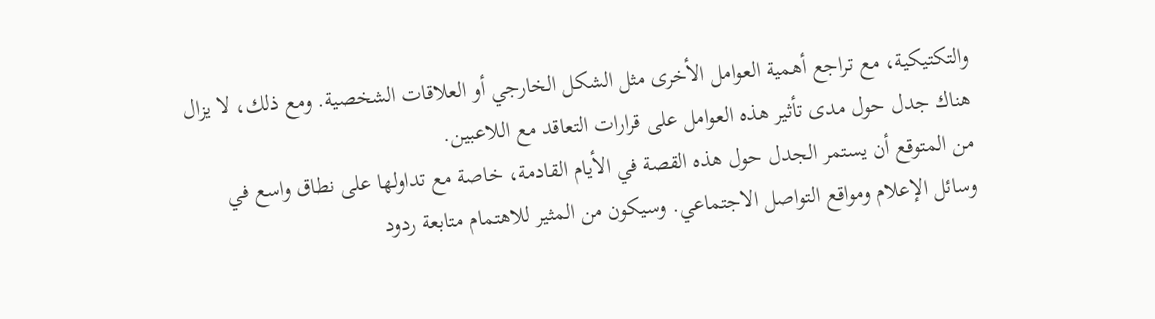والتكتيكية، مع تراجع أهمية العوامل الأخرى مثل الشكل الخارجي أو العلاقات الشخصية. ومع ذلك، لا يزال هناك جدل حول مدى تأثير هذه العوامل على قرارات التعاقد مع اللاعبين.
من المتوقع أن يستمر الجدل حول هذه القصة في الأيام القادمة، خاصة مع تداولها على نطاق واسع في وسائل الإعلام ومواقع التواصل الاجتماعي. وسيكون من المثير للاهتمام متابعة ردود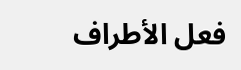فعل الأطراف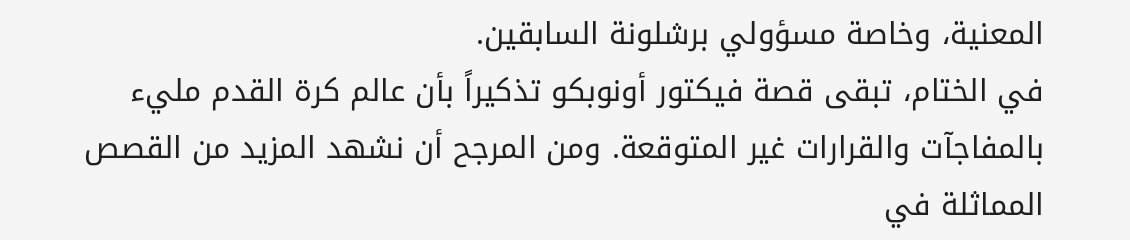المعنية، وخاصة مسؤولي برشلونة السابقين.
في الختام، تبقى قصة فيكتور أونوبكو تذكيراً بأن عالم كرة القدم مليء بالمفاجآت والقرارات غير المتوقعة. ومن المرجح أن نشهد المزيد من القصص المماثلة في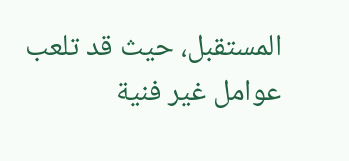المستقبل، حيث قد تلعب عوامل غير فنية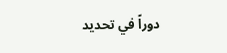دوراً في تحديد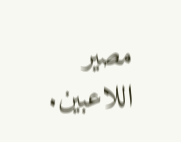مصير اللاعبين.